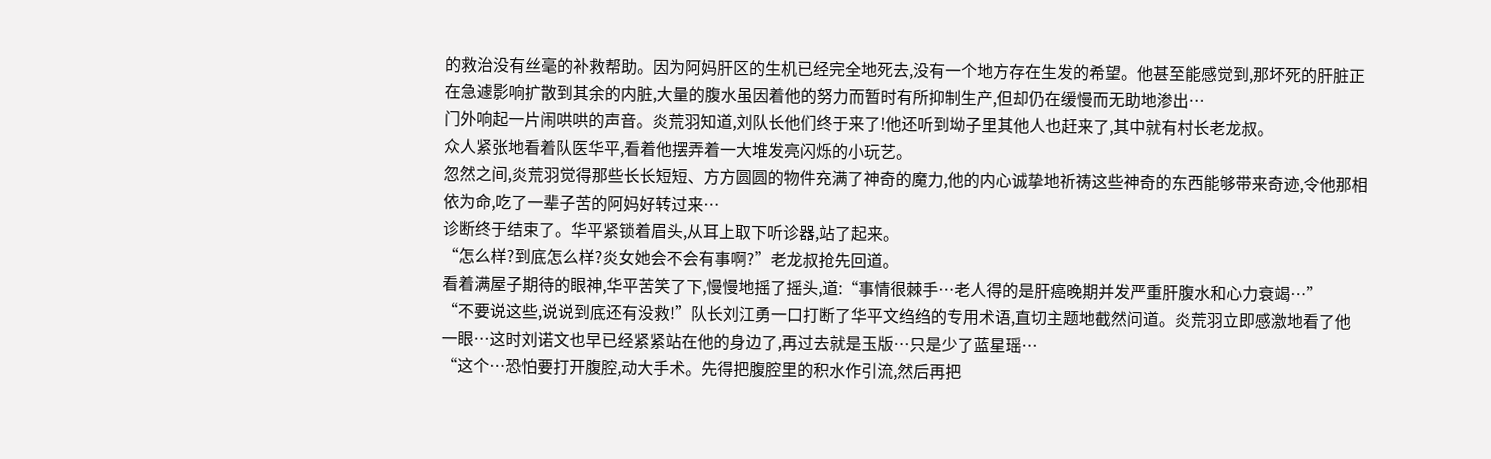的救治没有丝毫的补救帮助。因为阿妈肝区的生机已经完全地死去,没有一个地方存在生发的希望。他甚至能感觉到,那坏死的肝脏正在急遽影响扩散到其余的内脏,大量的腹水虽因着他的努力而暂时有所抑制生产,但却仍在缓慢而无助地渗出…
门外响起一片闹哄哄的声音。炎荒羽知道,刘队长他们终于来了!他还听到坳子里其他人也赶来了,其中就有村长老龙叔。
众人紧张地看着队医华平,看着他摆弄着一大堆发亮闪烁的小玩艺。
忽然之间,炎荒羽觉得那些长长短短、方方圆圆的物件充满了神奇的魔力,他的内心诚挚地祈祷这些神奇的东西能够带来奇迹,令他那相依为命,吃了一辈子苦的阿妈好转过来…
诊断终于结束了。华平紧锁着眉头,从耳上取下听诊器,站了起来。
“怎么样?到底怎么样?炎女她会不会有事啊?”老龙叔抢先回道。
看着满屋子期待的眼神,华平苦笑了下,慢慢地摇了摇头,道:“事情很棘手…老人得的是肝癌晚期并发严重肝腹水和心力衰竭…”
“不要说这些,说说到底还有没救!”队长刘江勇一口打断了华平文绉绉的专用术语,直切主题地截然问道。炎荒羽立即感激地看了他一眼…这时刘诺文也早已经紧紧站在他的身边了,再过去就是玉版…只是少了蓝星瑶…
“这个…恐怕要打开腹腔,动大手术。先得把腹腔里的积水作引流,然后再把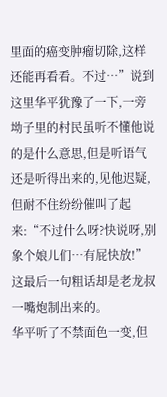里面的癌变肿瘤切除,这样还能再看看。不过…”说到这里华平犹豫了一下,一旁坳子里的村民虽听不懂他说的是什么意思,但是听语气还是听得出来的,见他迟疑,但耐不住纷纷催叫了起来:“不过什么呀?快说呀,别象个娘儿们…有屁快放!”这最后一句粗话却是老龙叔一嘴炮制出来的。
华平听了不禁面色一变,但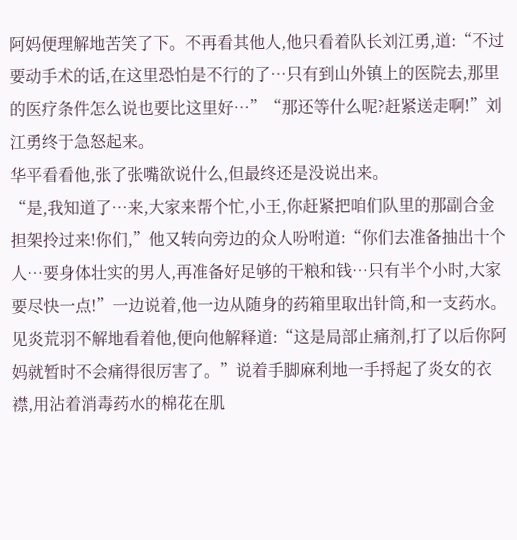阿妈便理解地苦笑了下。不再看其他人,他只看着队长刘江勇,道:“不过要动手术的话,在这里恐怕是不行的了…只有到山外镇上的医院去,那里的医疗条件怎么说也要比这里好…”“那还等什么呢?赶紧送走啊!”刘江勇终于急怒起来。
华平看看他,张了张嘴欲说什么,但最终还是没说出来。
“是,我知道了…来,大家来帮个忙,小王,你赶紧把咱们队里的那副合金担架拎过来!你们,”他又转向旁边的众人吩咐道:“你们去准备抽出十个人…要身体壮实的男人,再准备好足够的干粮和钱…只有半个小时,大家要尽快一点!”一边说着,他一边从随身的药箱里取出针筒,和一支药水。见炎荒羽不解地看着他,便向他解释道:“这是局部止痛剂,打了以后你阿妈就暂时不会痛得很厉害了。”说着手脚麻利地一手捋起了炎女的衣襟,用沾着消毒药水的棉花在肌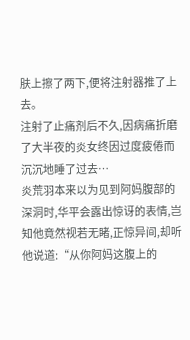肤上擦了两下,便将注射器推了上去。
注射了止痛剂后不久,因病痛折磨了大半夜的炎女终因过度疲倦而沉沉地睡了过去…
炎荒羽本来以为见到阿妈腹部的深洞时,华平会露出惊讶的表情,岂知他竟然视若无睹,正惊异间,却听他说道:“从你阿妈这腹上的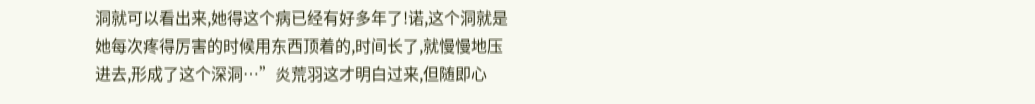洞就可以看出来,她得这个病已经有好多年了!诺,这个洞就是她每次疼得厉害的时候用东西顶着的,时间长了,就慢慢地压进去,形成了这个深洞…”炎荒羽这才明白过来,但随即心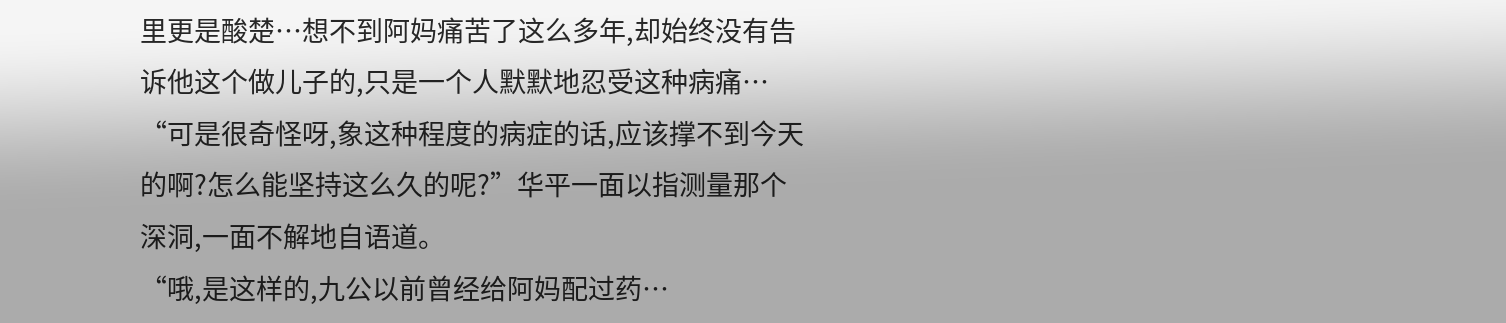里更是酸楚…想不到阿妈痛苦了这么多年,却始终没有告诉他这个做儿子的,只是一个人默默地忍受这种病痛…
“可是很奇怪呀,象这种程度的病症的话,应该撑不到今天的啊?怎么能坚持这么久的呢?”华平一面以指测量那个深洞,一面不解地自语道。
“哦,是这样的,九公以前曾经给阿妈配过药…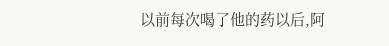以前每次喝了他的药以后,阿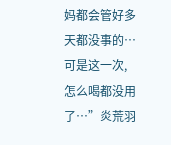妈都会管好多天都没事的…可是这一次,怎么喝都没用了…”炎荒羽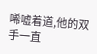唏嘘着道,他的双手一直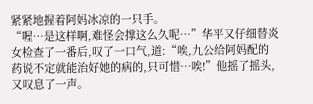紧紧地握着阿妈冰凉的一只手。
“喔…是这样啊,难怪会撑这么久呢…”华平又仔细替炎女检查了一番后,叹了一口气,道:“唉,九公给阿妈配的药说不定就能治好她的病的,只可惜…唉!”他摇了摇头,又叹息了一声。